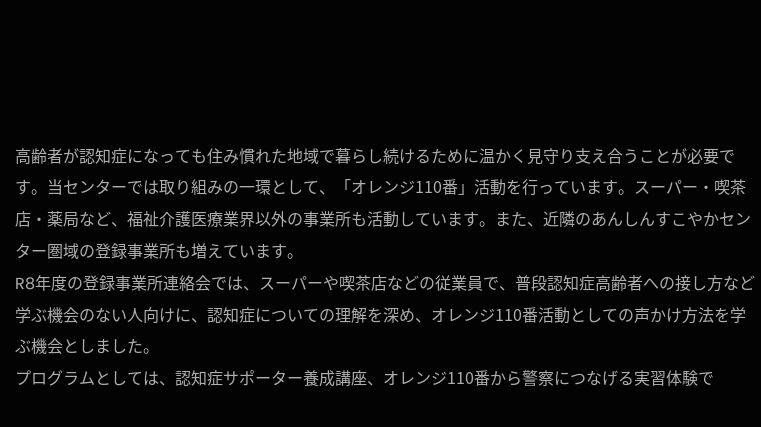高齢者が認知症になっても住み慣れた地域で暮らし続けるために温かく見守り支え合うことが必要です。当センターでは取り組みの一環として、「オレンジ110番」活動を行っています。スーパー・喫茶店・薬局など、福祉介護医療業界以外の事業所も活動しています。また、近隣のあんしんすこやかセンター圏域の登録事業所も増えています。
R8年度の登録事業所連絡会では、スーパーや喫茶店などの従業員で、普段認知症高齢者への接し方など学ぶ機会のない人向けに、認知症についての理解を深め、オレンジ110番活動としての声かけ方法を学ぶ機会としました。
プログラムとしては、認知症サポーター養成講座、オレンジ110番から警察につなげる実習体験で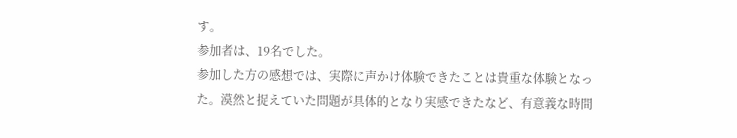す。
参加者は、19名でした。
参加した方の感想では、実際に声かけ体験できたことは貴重な体験となった。漠然と捉えていた問題が具体的となり実感できたなど、有意義な時間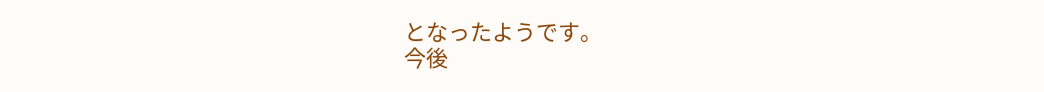となったようです。
今後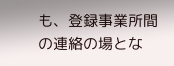も、登録事業所間の連絡の場とな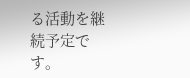る活動を継続予定です。